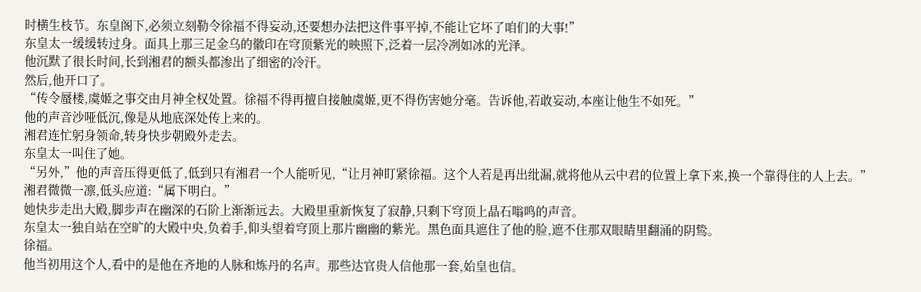时横生枝节。东皇阁下,必须立刻勒令徐福不得妄动,还要想办法把这件事平掉,不能让它坏了咱们的大事!”
东皇太一缓缓转过身。面具上那三足金乌的徽印在穹顶紫光的映照下,泛着一层冷冽如冰的光泽。
他沉默了很长时间,长到湘君的额头都渗出了细密的冷汗。
然后,他开口了。
“传令蜃楼,虞姬之事交由月神全权处置。徐福不得再擅自接触虞姬,更不得伤害她分毫。告诉他,若敢妄动,本座让他生不如死。”
他的声音沙哑低沉,像是从地底深处传上来的。
湘君连忙躬身领命,转身快步朝殿外走去。
东皇太一叫住了她。
“另外,”他的声音压得更低了,低到只有湘君一个人能听见,“让月神盯紧徐福。这个人若是再出纰漏,就将他从云中君的位置上拿下来,换一个靠得住的人上去。”
湘君微微一凛,低头应道:“属下明白。”
她快步走出大殿,脚步声在幽深的石阶上渐渐远去。大殿里重新恢复了寂静,只剩下穹顶上晶石嗡鸣的声音。
东皇太一独自站在空旷的大殿中央,负着手,仰头望着穹顶上那片幽幽的紫光。黑色面具遮住了他的脸,遮不住那双眼睛里翻涌的阴鸷。
徐福。
他当初用这个人,看中的是他在齐地的人脉和炼丹的名声。那些达官贵人信他那一套,始皇也信。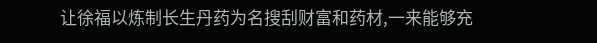让徐福以炼制长生丹药为名搜刮财富和药材,一来能够充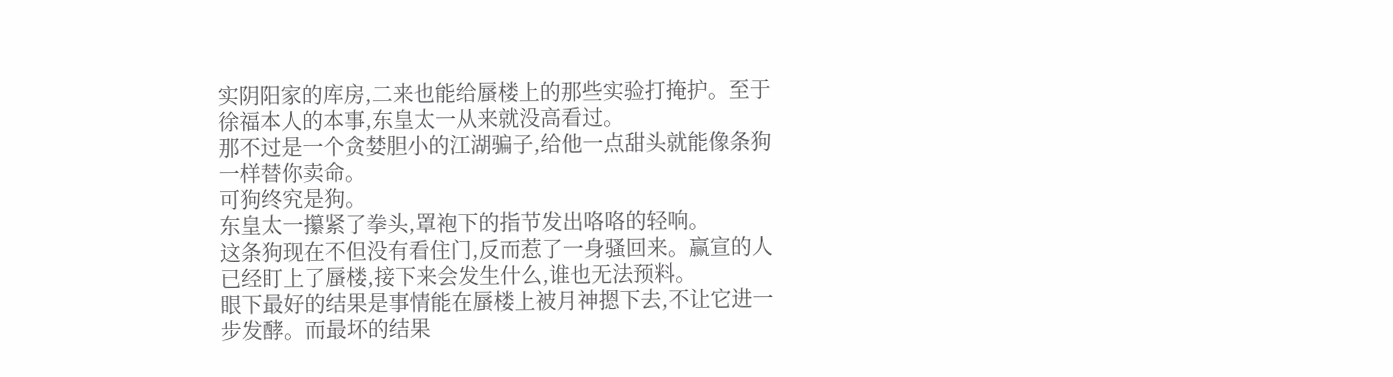实阴阳家的库房,二来也能给蜃楼上的那些实验打掩护。至于徐福本人的本事,东皇太一从来就没高看过。
那不过是一个贪婪胆小的江湖骗子,给他一点甜头就能像条狗一样替你卖命。
可狗终究是狗。
东皇太一攥紧了拳头,罩袍下的指节发出咯咯的轻响。
这条狗现在不但没有看住门,反而惹了一身骚回来。赢宣的人已经盯上了蜃楼,接下来会发生什么,谁也无法预料。
眼下最好的结果是事情能在蜃楼上被月神摁下去,不让它进一步发酵。而最坏的结果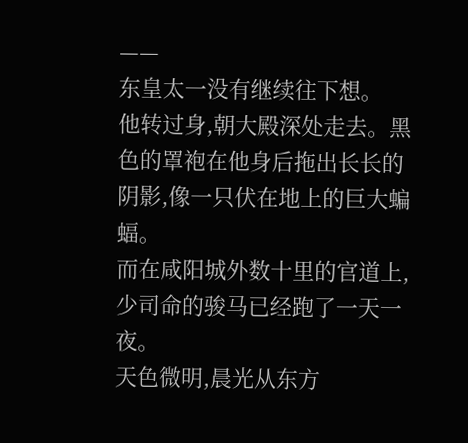——
东皇太一没有继续往下想。
他转过身,朝大殿深处走去。黑色的罩袍在他身后拖出长长的阴影,像一只伏在地上的巨大蝙蝠。
而在咸阳城外数十里的官道上,少司命的骏马已经跑了一天一夜。
天色微明,晨光从东方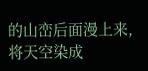的山峦后面漫上来,将天空染成